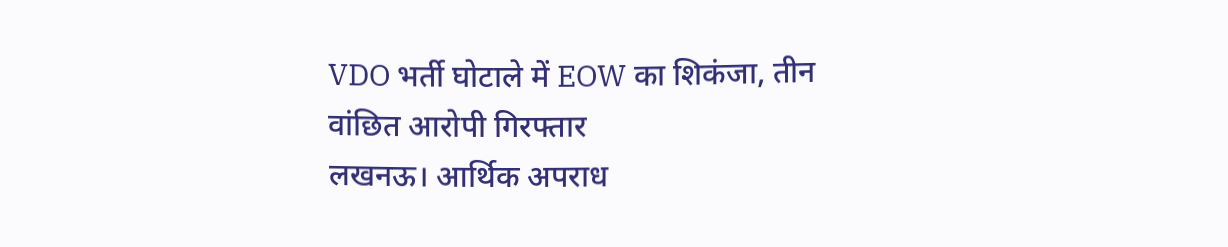VDO भर्ती घोटाले में EOW का शिकंजा, तीन वांछित आरोपी गिरफ्तार
लखनऊ। आर्थिक अपराध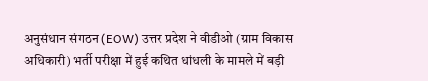अनुसंधान संगठन (EOW) उत्तर प्रदेश ने वीडीओ (ग्राम विकास अधिकारी) भर्ती परीक्षा में हुई कथित धांधली के मामले में बड़ी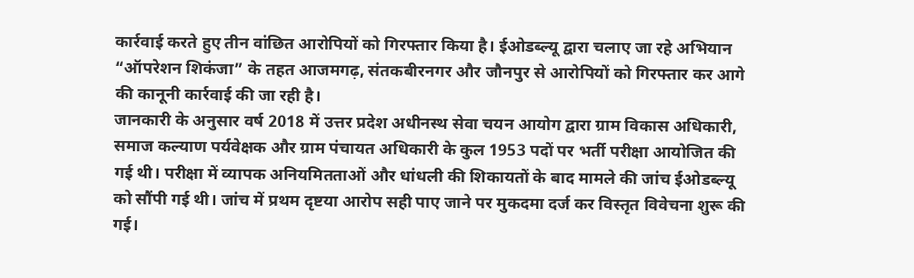कार्रवाई करते हुए तीन वांछित आरोपियों को गिरफ्तार किया है। ईओडब्ल्यू द्वारा चलाए जा रहे अभियान “ऑपरेशन शिकंजा” के तहत आजमगढ़, संतकबीरनगर और जौनपुर से आरोपियों को गिरफ्तार कर आगे की कानूनी कार्रवाई की जा रही है।
जानकारी के अनुसार वर्ष 2018 में उत्तर प्रदेश अधीनस्थ सेवा चयन आयोग द्वारा ग्राम विकास अधिकारी, समाज कल्याण पर्यवेक्षक और ग्राम पंचायत अधिकारी के कुल 1953 पदों पर भर्ती परीक्षा आयोजित की गई थी। परीक्षा में व्यापक अनियमितताओं और धांधली की शिकायतों के बाद मामले की जांच ईओडब्ल्यू को सौंपी गई थी। जांच में प्रथम दृष्टया आरोप सही पाए जाने पर मुकदमा दर्ज कर विस्तृत विवेचना शुरू की गई।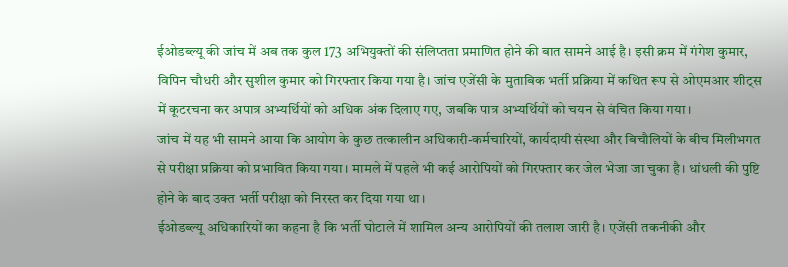ईओडब्ल्यू की जांच में अब तक कुल 173 अभियुक्तों की संलिप्तता प्रमाणित होने की बात सामने आई है। इसी क्रम में गंगेश कुमार, विपिन चौधरी और सुशील कुमार को गिरफ्तार किया गया है। जांच एजेंसी के मुताबिक भर्ती प्रक्रिया में कथित रूप से ओएमआर शीट्स में कूटरचना कर अपात्र अभ्यर्थियों को अधिक अंक दिलाए गए, जबकि पात्र अभ्यर्थियों को चयन से वंचित किया गया।
जांच में यह भी सामने आया कि आयोग के कुछ तत्कालीन अधिकारी-कर्मचारियों, कार्यदायी संस्था और बिचौलियों के बीच मिलीभगत से परीक्षा प्रक्रिया को प्रभावित किया गया। मामले में पहले भी कई आरोपियों को गिरफ्तार कर जेल भेजा जा चुका है। धांधली की पुष्टि होने के बाद उक्त भर्ती परीक्षा को निरस्त कर दिया गया था।
ईओडब्ल्यू अधिकारियों का कहना है कि भर्ती घोटाले में शामिल अन्य आरोपियों की तलाश जारी है। एजेंसी तकनीकी और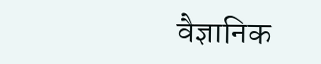वैज्ञानिक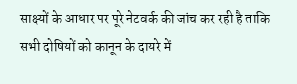साक्ष्यों के आधार पर पूरे नेटवर्क की जांच कर रही है ताकि सभी दोषियों को कानून के दायरे में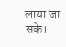लाया जा सके।